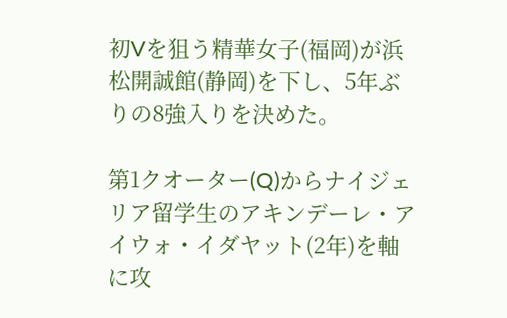初Vを狙う精華女子(福岡)が浜松開誠館(静岡)を下し、5年ぶりの8強入りを決めた。

第1クオーター(Q)からナイジェリア留学生のアキンデーレ・アイウォ・イダヤット(2年)を軸に攻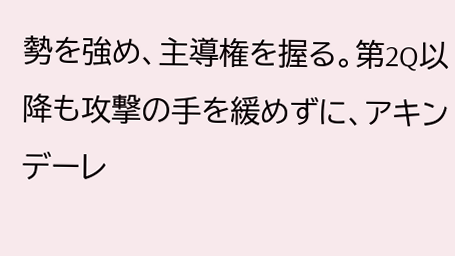勢を強め、主導権を握る。第2Q以降も攻撃の手を緩めずに、アキンデーレ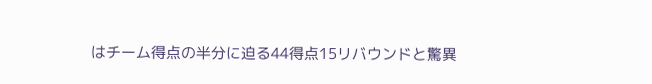はチーム得点の半分に迫る44得点15リバウンドと驚異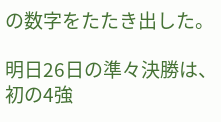の数字をたたき出した。

明日26日の準々決勝は、初の4強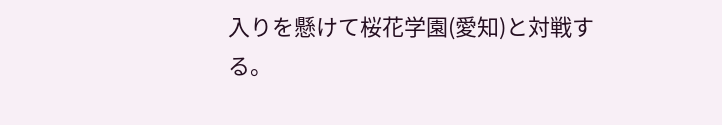入りを懸けて桜花学園(愛知)と対戦する。